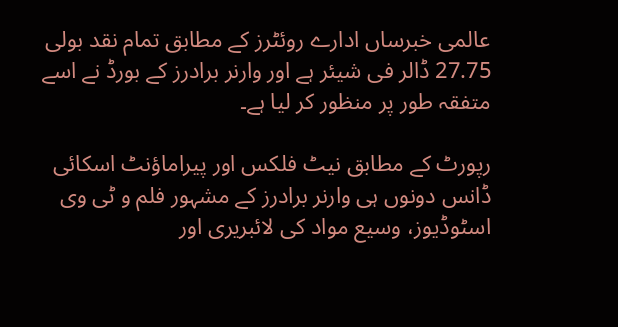عالمی خبرساں ادارے روئٹرز کے مطابق تمام نقد بولی 27.75 ڈالر فی شیئر ہے اور وارنر برادرز کے بورڈ نے اسے متفقہ طور پر منظور کر لیا ہے۔

رپورٹ کے مطابق نیٹ فلکس اور پیراماؤنٹ اسکائی ڈانس دونوں ہی وارنر برادرز کے مشہور فلم و ٹی وی اسٹوڈیوز، وسیع مواد کی لائبریری اور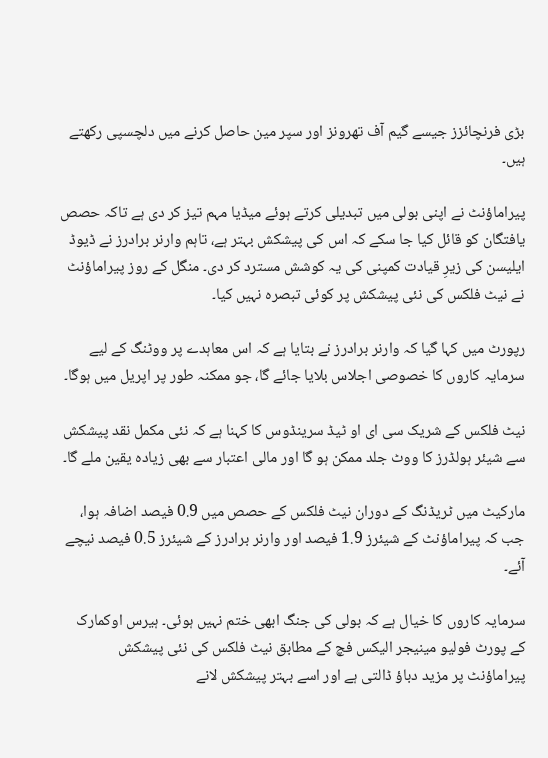بڑی فرنچائزز جیسے گیم آف تھرونز اور سپر مین حاصل کرنے میں دلچسپی رکھتے ہیں۔

پیراماؤنٹ نے اپنی بولی میں تبدیلی کرتے ہوئے میڈیا مہم تیز کر دی ہے تاکہ حصص یافتگان کو قائل کیا جا سکے کہ اس کی پیشکش بہتر ہے، تاہم وارنر برادرز نے ڈیوڈ ایلیسن کی زیرِ قیادت کمپنی کی یہ کوشش مسترد کر دی۔ منگل کے روز پیراماؤنٹ نے نیٹ فلکس کی نئی پیشکش پر کوئی تبصرہ نہیں کیا۔

رپورٹ میں کہا گیا کہ وارنر برادرز نے بتایا ہے کہ اس معاہدے پر ووٹنگ کے لیے سرمایہ کاروں کا خصوصی اجلاس بلایا جائے گا، جو ممکنہ طور پر اپریل میں ہوگا۔

نیٹ فلکس کے شریک سی ای او ٹیڈ سرینڈوس کا کہنا ہے کہ نئی مکمل نقد پیشکش سے شیئر ہولڈرز کا ووٹ جلد ممکن ہو گا اور مالی اعتبار سے بھی زیادہ یقین ملے گا۔

مارکیٹ میں ٹریڈنگ کے دوران نیٹ فلکس کے حصص میں 0.9 فیصد اضافہ ہوا، جب کہ پیراماؤنٹ کے شیئرز 1.9 فیصد اور وارنر برادرز کے شیئرز 0.5 فیصد نیچے آئے۔

سرمایہ کاروں کا خیال ہے کہ بولی کی جنگ ابھی ختم نہیں ہوئی۔ ہیرس اوکمارک کے پورٹ فولیو مینیجر الیکس فچ کے مطابق نیٹ فلکس کی نئی پیشکش پیراماؤنٹ پر مزید دباؤ ڈالتی ہے اور اسے بہتر پیشکش لانے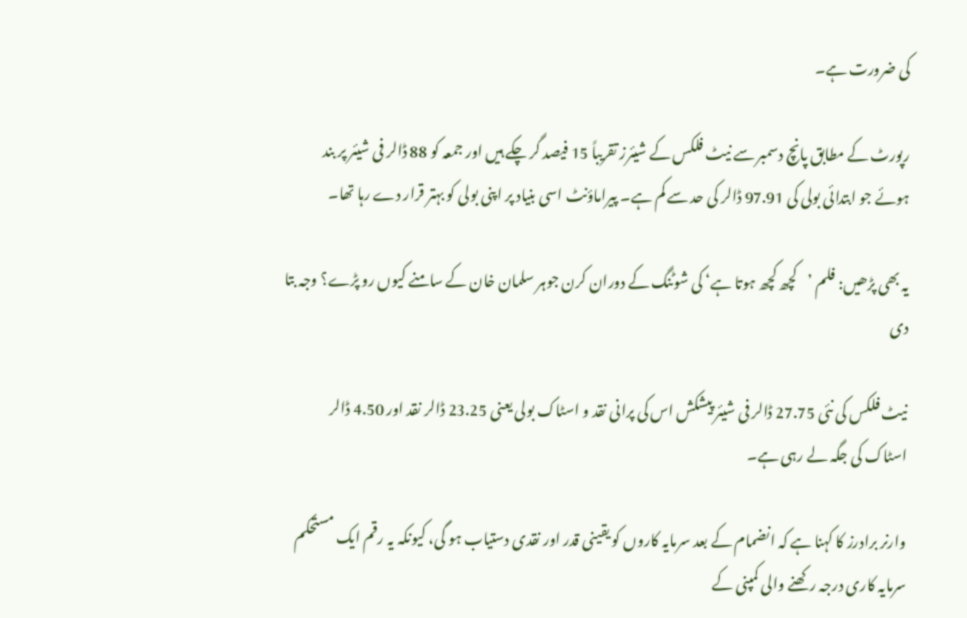کی ضرورت ہے۔

رپورٹ کے مطابق پانچ دسمبر سے نیٹ فلکس کے شیئرز تقریباً 15 فیصد گر چکے ہیں اور جمعہ کو 88 ڈالر فی شیئر پر بند ہوئے جو ابتدائی بولی کی 97.91 ڈالر کی حد سے کم ہے۔ پیراماؤنٹ اسی بنیاد پر اپنی بولی کو بہتر قرار دے رہا تھا۔

یہ بھی پڑھیں: فلم ’کچھ کچھ ہوتا ہے‘ کی شوٹنگ کے دوران کرن جوہر سلمان خان کے سامنے کیوں رو پڑے؟ وجہ بتا دی

نیٹ فلکس کی نئی 27.75 ڈالر فی شیئر پیشکش اس کی پرانی نقد و اسٹاک بولی یعنی 23.25 ڈالر نقد اور 4.50 ڈالر اسٹاک کی جگہ لے رہی ہے۔

وارنر برادرز کا کہنا ہے کہ انضمام کے بعد سرمایہ کاروں کو یقینی قدر اور نقدی دستیاب ہو گی، کیونکہ یہ رقم ایک مستحکم سرمایہ کاری درجہ رکھنے والی کمپنی کے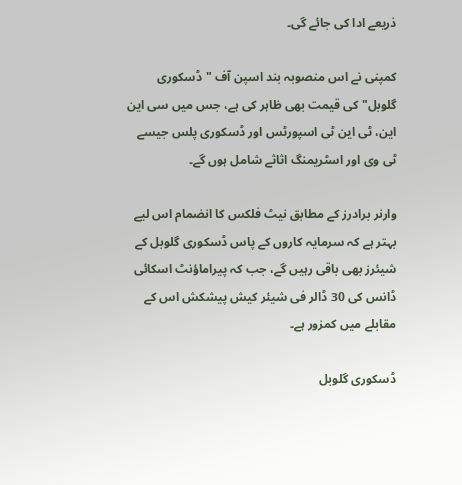ذریعے ادا کی جائے گی۔

کمپنی نے اس منصوبہ بند اسپن آف "ڈسکوری گلوبل" کی قیمت بھی ظاہر کی ہے، جس میں سی این این، ٹی این ٹی اسپورٹس اور ڈسکوری پلس جیسے ٹی وی اور اسٹریمنگ اثاثے شامل ہوں گے۔

وارنر برادرز کے مطابق نیٹ فلکس کا انضمام اس لیے بہتر ہے کہ سرمایہ کاروں کے پاس ڈسکوری گلوبل کے شیئرز بھی باقی رہیں گے، جب کہ پیراماؤنٹ اسکائی ڈانس کی 30 ڈالر فی شیئر کیش پیشکش اس کے مقابلے میں کمزور ہے۔

ڈسکوری گلوبل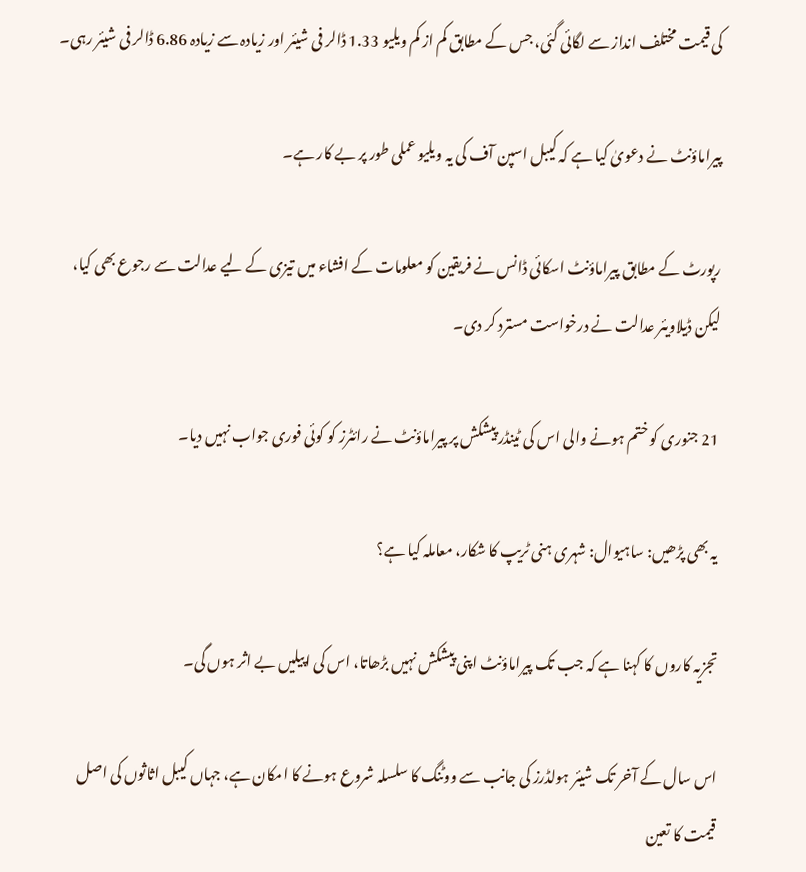کی قیمت مختلف انداز سے لگائی گئی، جس کے مطابق کم از کم ویلیو 1.33 ڈالر فی شیئر اور زیادہ سے زیادہ 6.86 ڈالر فی شیئر رہی۔

پیراماؤنٹ نے دعویٰ کیا ہے کہ کیبل اسپن آف کی یہ ویلیو عملی طور پر بے کار ہے۔

رپورٹ کے مطابق پیراماؤنٹ اسکائی ڈانس نے فریقین کو معلومات کے افشاء میں تیزی کے لیے عدالت سے رجوع بھی کیا، لیکن ڈیلاویئر عدالت نے درخواست مسترد کر دی۔

21 جنوری کو ختم ہونے والی اس کی ٹینڈر پیشکش پر پیراماؤنٹ نے رائٹرز کو کوئی فوری جواب نہیں دیا۔

یہ بھی پڑھیں: ساہیوال: شہری ہنی ٹریپ کا شکار، معاملہ کیا ہے؟

تجزیہ کاروں کا کہنا ہے کہ جب تک پیراماؤنٹ اپنی پیشکش نہیں بڑھاتا، اس کی اپیلیں بے اثر ہوں گی۔

اس سال کے آخر تک شیئر ہولڈرز کی جانب سے ووٹنگ کا سلسلہ شروع ہونے کا امکان ہے، جہاں کیبل اثاثوں کی اصل قیمت کا تعین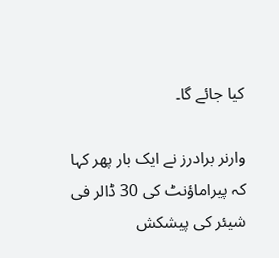کیا جائے گا۔

وارنر برادرز نے ایک بار پھر کہا کہ پیراماؤنٹ کی 30 ڈالر فی شیئر کی پیشکش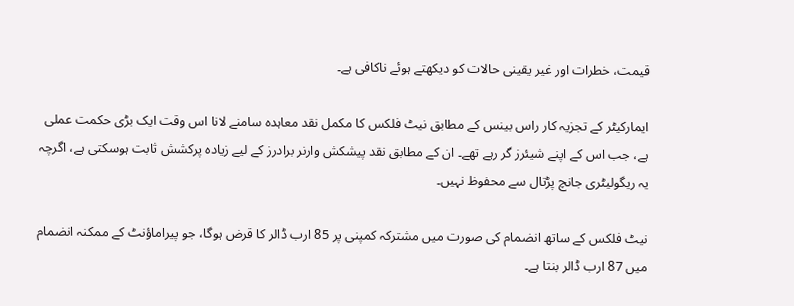قیمت، خطرات اور غیر یقینی حالات کو دیکھتے ہوئے ناکافی ہے۔

ایمارکیٹر کے تجزیہ کار راس بینس کے مطابق نیٹ فلکس کا مکمل نقد معاہدہ سامنے لانا اس وقت ایک بڑی حکمت عملی ہے، جب اس کے اپنے شیئرز گر رہے تھے۔ ان کے مطابق نقد پیشکش وارنر برادرز کے لیے زیادہ پرکشش ثابت ہوسکتی ہے، اگرچہ یہ ریگولیٹری جانچ پڑتال سے محفوظ نہیں۔

نیٹ فلکس کے ساتھ انضمام کی صورت میں مشترکہ کمپنی پر 85 ارب ڈالر کا قرض ہوگا، جو پیراماؤنٹ کے ممکنہ انضمام میں 87 ارب ڈالر بنتا ہے۔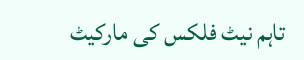تاہم نیٹ فلکس کی مارکیٹ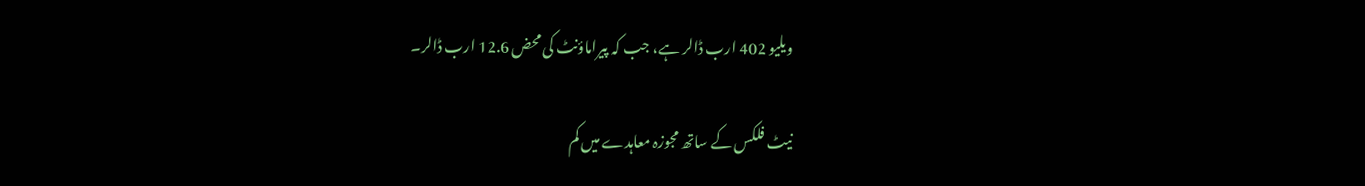ویلیو 402 ارب ڈالر ہے، جب کہ پیراماؤنٹ کی محض 12.6 ارب ڈالر۔

نیٹ فلکس کے ساتھ مجوزہ معاہدے میں کم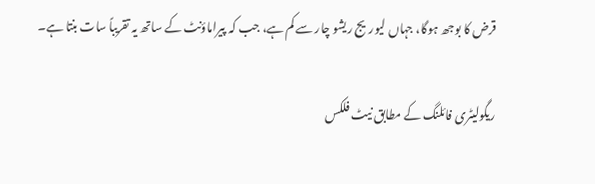قرض کا بوجھ ہوگا، جہاں لیوریج ریشو چار سے کم ہے، جب کہ پیراماؤنٹ کے ساتھ یہ تقریباً سات بنتا ہے۔

ریگولیٹری فائلنگ کے مطابق نیٹ فلکس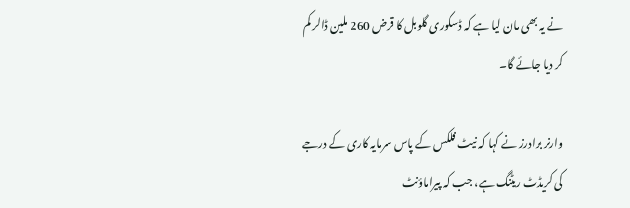نے یہ بھی مان لیا ہے کہ ڈسکوری گلوبل کا قرض 260 ملین ڈالر کم کر دیا جائے گا۔

وارنر برادرز نے کہا کہ نیٹ فلکس کے پاس سرمایہ کاری کے درجے کی کریڈٹ ریٹنگ ہے، جب کہ پیراماؤنٹ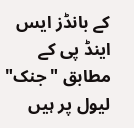کے بانڈز ایس اینڈ پی کے مطابق "جنک" لیول پر ہیں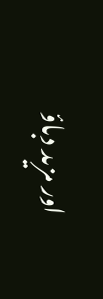اور مزید دباؤ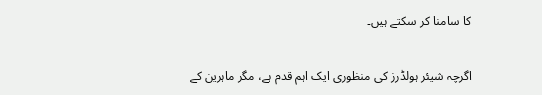کا سامنا کر سکتے ہیں۔

اگرچہ شیئر ہولڈرز کی منظوری ایک اہم قدم ہے، مگر ماہرین کے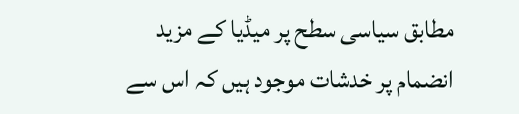مطابق سیاسی سطح پر میڈیا کے مزید انضمام پر خدشات موجود ہیں کہ اس سے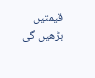قیمتیں بڑھیں گی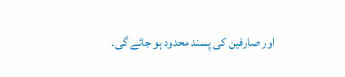اور صارفین کی پسند محدود ہو جائے گی۔